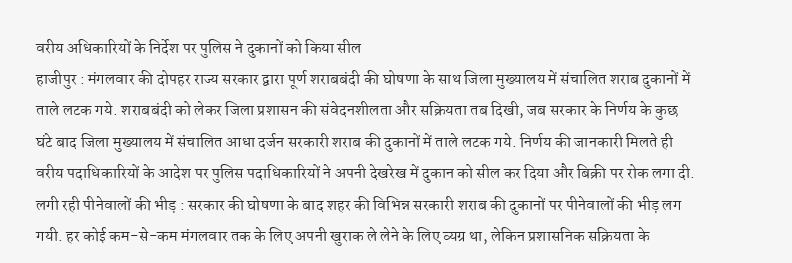वरीय अधिकारियों के निर्देश पर पुलिस ने दुकानों को किया सील
हाजीपुर : मंगलवार की दोपहर राज्य सरकार द्वारा पूर्ण शराबबंदी की घोषणा के साथ जिला मुख्यालय में संचालित शराब दुकानों में ताले लटक गये. शराबबंदी को लेकर जिला प्रशासन की संवेदनशीलता और सक्रियता तब दिखी, जब सरकार के निर्णय के कुछ घंटे बाद जिला मुख्यालय में संचालित आधा दर्जन सरकारी शराब की दुकानों में ताले लटक गये. निर्णय की जानकारी मिलते ही वरीय पदाधिकारियों के आदेश पर पुलिस पदाधिकारियों ने अपनी देखरेख में दुकान को सील कर दिया और बिक्री पर रोक लगा दी.
लगी रही पीनेवालों की भीड़ : सरकार की घोषणा के बाद शहर की विभिन्न सरकारी शराब की दुकानों पर पीनेवालों की भीड़ लग गयी. हर कोई कम-से-कम मंगलवार तक के लिए अपनी खुराक ले लेने के लिए व्यग्र था, लेकिन प्रशासनिक सक्रियता के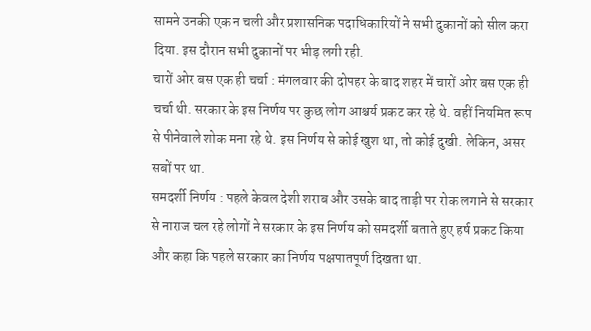सामने उनकी एक न चली और प्रशासनिक पदाधिकारियों ने सभी दुकानों को सील करा दिया. इस दौरान सभी दुकानों पर भीड़ लगी रही.
चारों ओर बस एक ही चर्चा : मंगलवार की दोपहर के बाद शहर में चारों ओर बस एक ही चर्चा थी. सरकार के इस निर्णय पर कुछ लोग आश्चर्य प्रकट कर रहे थे. वहीं नियमित रूप से पीनेवाले शोक मना रहे थे. इस निर्णय से कोई खुश था, तो कोई दुखी. लेकिन, असर सबों पर था.
समदर्शी निर्णय : पहले केवल देशी शराब और उसके बाद ताड़ी पर रोक लगाने से सरकार से नाराज चल रहे लोगों ने सरकार के इस निर्णय को समदर्शी बताते हुए हर्ष प्रकट किया और कहा कि पहले सरकार का निर्णय पक्षपातपूर्ण दिखता था.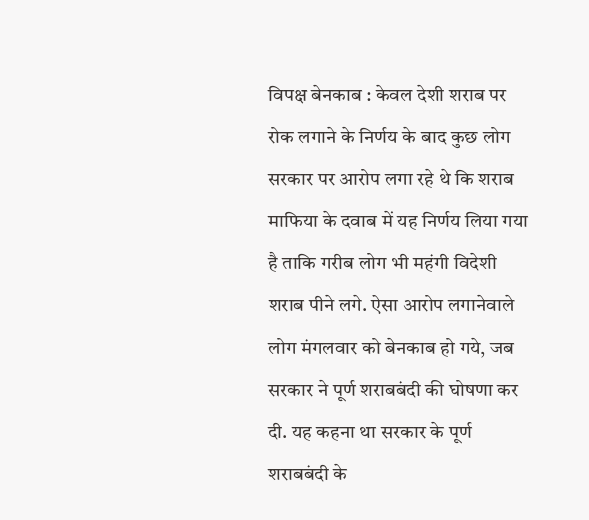विपक्ष बेनकाब : केवल देशी शराब पर रोक लगाने के निर्णय के बाद कुछ लोग सरकार पर आरोप लगा रहे थे कि शराब माफिया के दवाब में यह निर्णय लिया गया है ताकि गरीब लोग भी महंगी विदेशी शराब पीने लगे. ऐसा आरोप लगानेवाले लोग मंगलवार को बेनकाब हो गये, जब सरकार ने पूर्ण शराबबंदी की घोषणा कर दी. यह कहना था सरकार के पूर्ण शराबबंदी के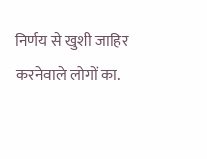निर्णय से खुशी जाहिर करनेवाले लोगों का.